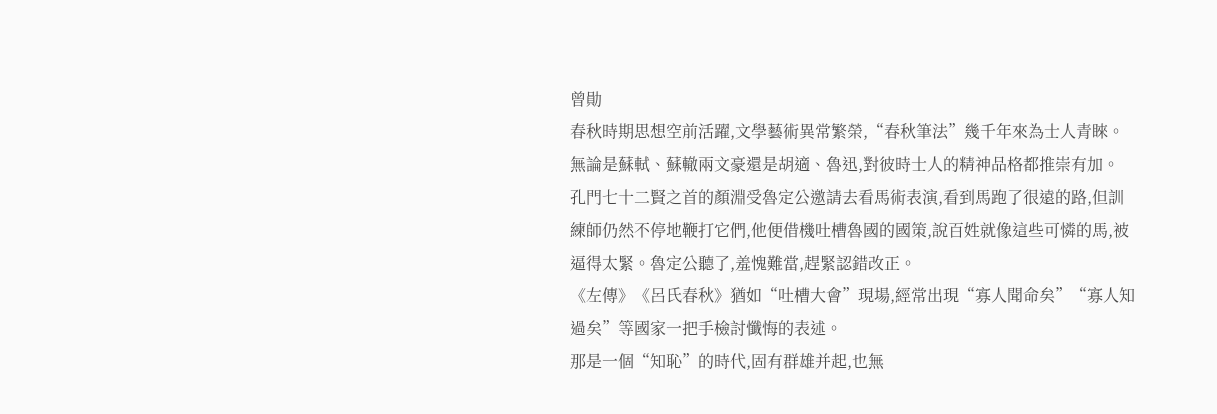曾勛
春秋時期思想空前活躍,文學藝術異常繁榮,“春秋筆法”幾千年來為士人青睞。無論是蘇軾、蘇轍兩文豪還是胡適、魯迅,對彼時士人的精神品格都推崇有加。
孔門七十二賢之首的顏淵受魯定公邀請去看馬術表演,看到馬跑了很遠的路,但訓練師仍然不停地鞭打它們,他便借機吐槽魯國的國策,說百姓就像這些可憐的馬,被逼得太緊。魯定公聽了,羞愧難當,趕緊認錯改正。
《左傳》《呂氏春秋》猶如“吐槽大會”現場,經常出現“寡人聞命矣”“寡人知過矣”等國家一把手檢討懺悔的表述。
那是一個“知恥”的時代,固有群雄并起,也無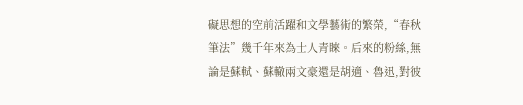礙思想的空前活躍和文學藝術的繁榮,“春秋筆法”幾千年來為士人青睞。后來的粉絲,無論是蘇軾、蘇轍兩文豪還是胡適、魯迅,對彼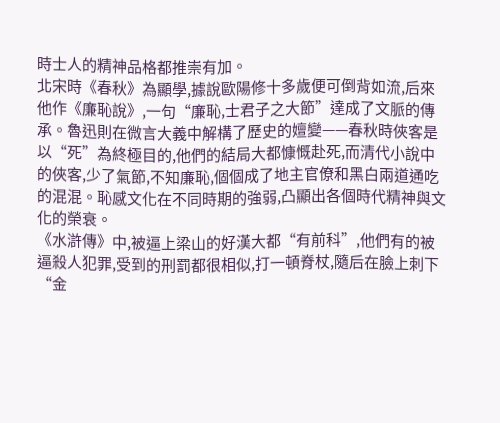時士人的精神品格都推崇有加。
北宋時《春秋》為顯學,據說歐陽修十多歲便可倒背如流,后來他作《廉恥說》,一句“廉恥,士君子之大節”達成了文脈的傳承。魯迅則在微言大義中解構了歷史的嬗變——春秋時俠客是以“死”為終極目的,他們的結局大都慷慨赴死,而清代小說中的俠客,少了氣節,不知廉恥,個個成了地主官僚和黑白兩道通吃的混混。恥感文化在不同時期的強弱,凸顯出各個時代精神與文化的榮衰。
《水滸傳》中,被逼上梁山的好漢大都“有前科”,他們有的被逼殺人犯罪,受到的刑罰都很相似,打一頓脊杖,隨后在臉上刺下“金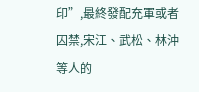印”,最終發配充軍或者囚禁,宋江、武松、林沖等人的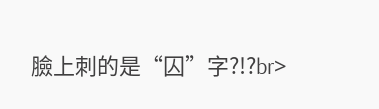臉上刺的是“囚”字?!?br>